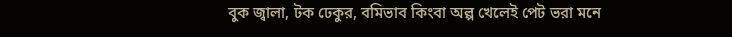বুক জ্বালা, টক ঢেকুর, বমিভাব কিংবা অল্প খেলেই পেট ভরা মনে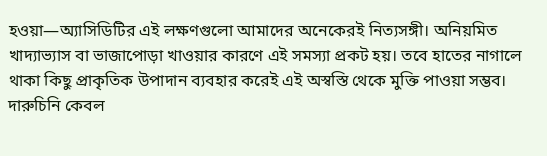হওয়া—অ্যাসিডিটির এই লক্ষণগুলো আমাদের অনেকেরই নিত্যসঙ্গী। অনিয়মিত খাদ্যাভ্যাস বা ভাজাপোড়া খাওয়ার কারণে এই সমস্যা প্রকট হয়। তবে হাতের নাগালে থাকা কিছু প্রাকৃতিক উপাদান ব্যবহার করেই এই অস্বস্তি থেকে মুক্তি পাওয়া সম্ভব।
দারুচিনি কেবল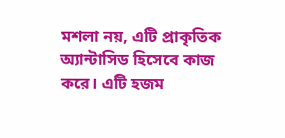মশলা নয়, এটি প্রাকৃতিক অ্যান্টাসিড হিসেবে কাজ করে। এটি হজম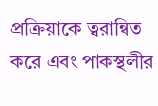প্রক্রিয়াকে ত্বরান্বিত করে এবং পাকস্থলীর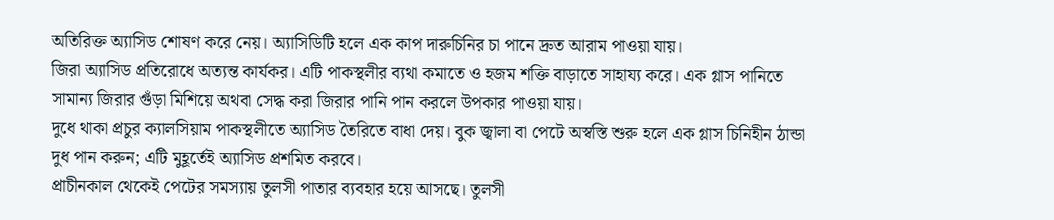অতিরিক্ত অ্যাসিড শোষণ করে নেয়। অ্যাসিডিটি হলে এক কাপ দারুচিনির চা পানে দ্রুত আরাম পাওয়া যায়।
জিরা অ্যাসিড প্রতিরোধে অত্যন্ত কার্যকর। এটি পাকস্থলীর ব্যথা কমাতে ও হজম শক্তি বাড়াতে সাহায্য করে। এক গ্লাস পানিতে সামান্য জিরার গুঁড়া মিশিয়ে অথবা সেদ্ধ করা জিরার পানি পান করলে উপকার পাওয়া যায়।
দুধে থাকা প্রচুর ক্যালসিয়াম পাকস্থলীতে অ্যাসিড তৈরিতে বাধা দেয়। বুক জ্বালা বা পেটে অস্বস্তি শুরু হলে এক গ্লাস চিনিহীন ঠান্ডা দুধ পান করুন; এটি মুহূর্তেই অ্যাসিড প্রশমিত করবে।
প্রাচীনকাল থেকেই পেটের সমস্যায় তুলসী পাতার ব্যবহার হয়ে আসছে। তুলসী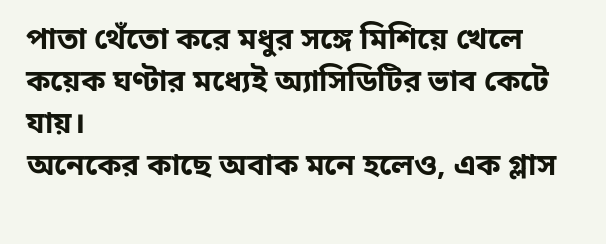পাতা থেঁতো করে মধুর সঙ্গে মিশিয়ে খেলে কয়েক ঘণ্টার মধ্যেই অ্যাসিডিটির ভাব কেটে যায়।
অনেকের কাছে অবাক মনে হলেও, এক গ্লাস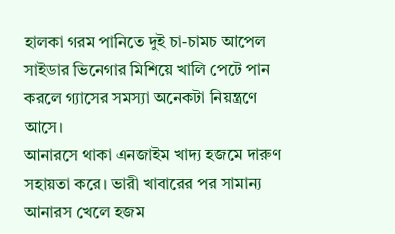হালকা গরম পানিতে দুই চা-চামচ আপেল সাইডার ভিনেগার মিশিয়ে খালি পেটে পান করলে গ্যাসের সমস্যা অনেকটা নিয়ন্ত্রণে আসে।
আনারসে থাকা এনজাইম খাদ্য হজমে দারুণ সহায়তা করে। ভারী খাবারের পর সামান্য আনারস খেলে হজম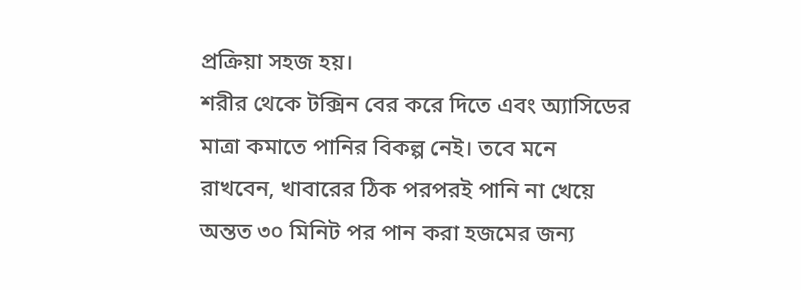প্রক্রিয়া সহজ হয়।
শরীর থেকে টক্সিন বের করে দিতে এবং অ্যাসিডের মাত্রা কমাতে পানির বিকল্প নেই। তবে মনে রাখবেন, খাবারের ঠিক পরপরই পানি না খেয়ে অন্তত ৩০ মিনিট পর পান করা হজমের জন্য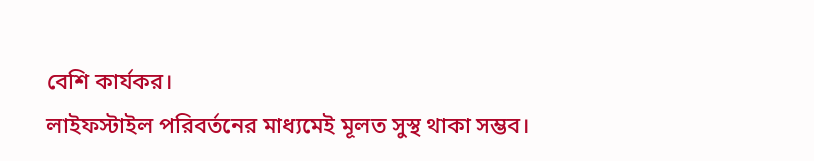বেশি কার্যকর।
লাইফস্টাইল পরিবর্তনের মাধ্যমেই মূলত সুস্থ থাকা সম্ভব।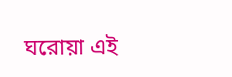ঘরোয়া এই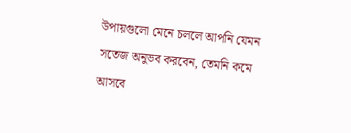উপায়গুলো মেনে চললে আপনি যেমন সতেজ অনুভব করবেন, তেমনি কমে আসবে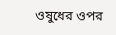ওষুধের ওপর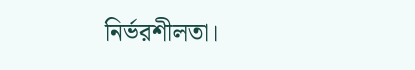নির্ভরশীলতা।